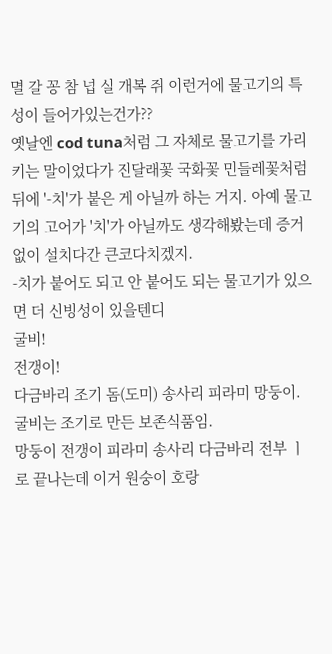멸 갈 꽁 참 넙 실 개복 쥐 이런거에 물고기의 특성이 들어가있는건가??
옛날엔 cod tuna처럼 그 자체로 물고기를 가리키는 말이었다가 진달래꽃 국화꽃 민들레꽃처럼 뒤에 '-치'가 붙은 게 아닐까 하는 거지. 아예 물고기의 고어가 '치'가 아닐까도 생각해봤는데 증거 없이 설치다간 큰코다치겠지.
-치가 붙어도 되고 안 붙어도 되는 물고기가 있으면 더 신빙성이 있을텐디
굴비!
전갱이!
다금바리 조기 돔(도미) 송사리 피라미 망둥이. 굴비는 조기로 만든 보존식품임.
망둥이 전갱이 피라미 송사리 다금바리 전부 ㅣ로 끝나는데 이거 원숭이 호랑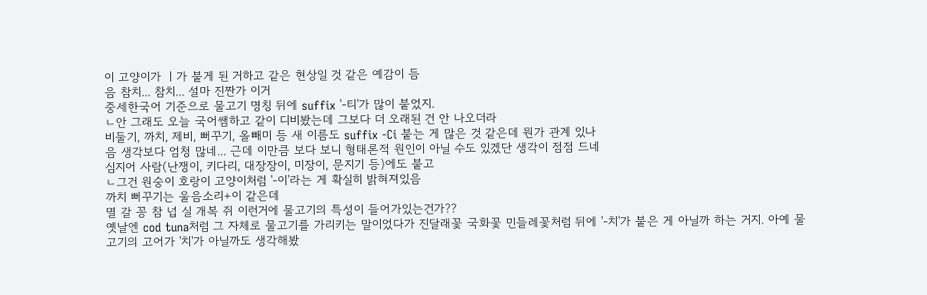이 고양이가 ㅣ가 붙게 된 거하고 같은 현상일 것 같은 예감이 듬
음 참치... 참치... 설마 진짠가 이거
중세한국어 기준으로 물고기 명칭 뒤에 suffix '-티'가 많이 붙었지.
ㄴ안 그래도 오늘 국어쌤하고 같이 디비봤는데 그보다 더 오래된 건 안 나오더라
비둘기, 까치, 제비, 뻐꾸기, 올빼미 등 새 이름도 suffix -Ci 붙는 게 많은 것 같은데 뭔가 관계 있나
음 생각보다 엄청 많네... 근데 이만큼 보다 보니 형태론적 원인이 아닐 수도 있겠단 생각이 점점 드네
심지어 사람(난쟁이, 키다리, 대장장이, 미장이, 문지기 등)에도 붙고
ㄴ그건 원숭이 호랑이 고양이처럼 '-이'라는 게 확실히 밝혀져있음
까치 뻐꾸기는 울음소리+이 같은데
멸 갈 꽁 참 넙 실 개복 쥐 이런거에 물고기의 특성이 들어가있는건가??
옛날엔 cod tuna처럼 그 자체로 물고기를 가리키는 말이었다가 진달래꽃 국화꽃 민들레꽃처럼 뒤에 '-치'가 붙은 게 아닐까 하는 거지. 아예 물고기의 고어가 '치'가 아닐까도 생각해봤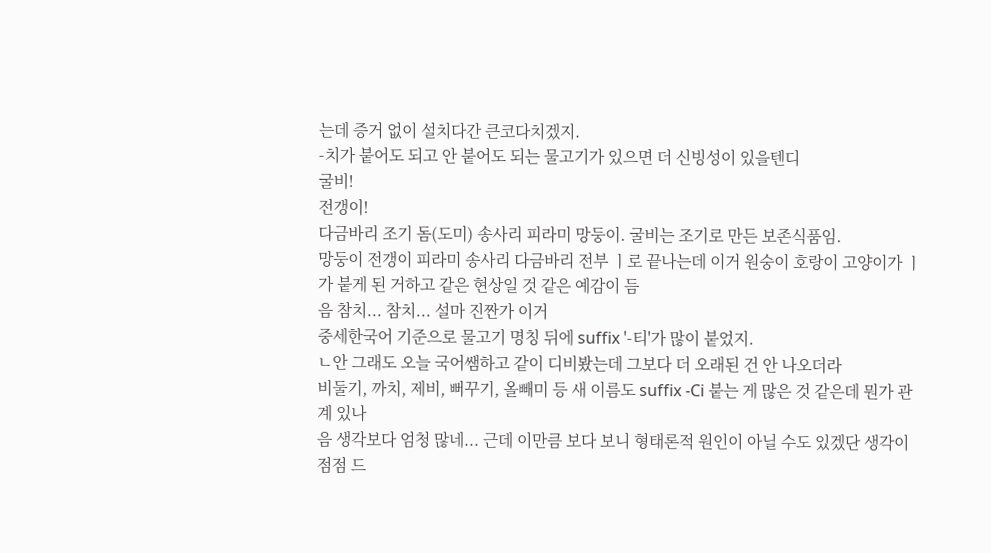는데 증거 없이 설치다간 큰코다치겠지.
-치가 붙어도 되고 안 붙어도 되는 물고기가 있으면 더 신빙성이 있을텐디
굴비!
전갱이!
다금바리 조기 돔(도미) 송사리 피라미 망둥이. 굴비는 조기로 만든 보존식품임.
망둥이 전갱이 피라미 송사리 다금바리 전부 ㅣ로 끝나는데 이거 원숭이 호랑이 고양이가 ㅣ가 붙게 된 거하고 같은 현상일 것 같은 예감이 듬
음 참치... 참치... 설마 진짠가 이거
중세한국어 기준으로 물고기 명칭 뒤에 suffix '-티'가 많이 붙었지.
ㄴ안 그래도 오늘 국어쌤하고 같이 디비봤는데 그보다 더 오래된 건 안 나오더라
비둘기, 까치, 제비, 뻐꾸기, 올빼미 등 새 이름도 suffix -Ci 붙는 게 많은 것 같은데 뭔가 관계 있나
음 생각보다 엄청 많네... 근데 이만큼 보다 보니 형태론적 원인이 아닐 수도 있겠단 생각이 점점 드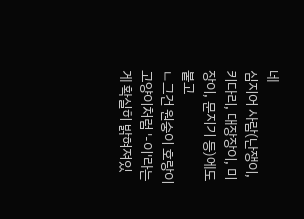네
심지어 사람(난쟁이, 키다리, 대장장이, 미장이, 문지기 등)에도 붙고
ㄴ그건 원숭이 호랑이 고양이처럼 '-이'라는 게 확실히 밝혀져있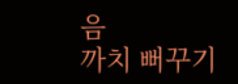음
까치 뻐꾸기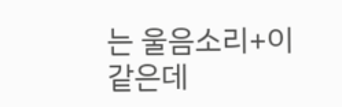는 울음소리+이 같은데